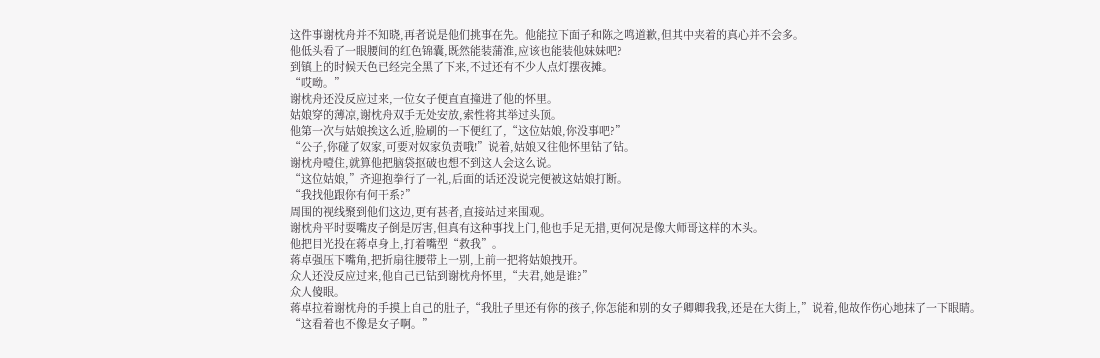这件事谢枕舟并不知晓,再者说是他们挑事在先。他能拉下面子和陈之鸣道歉,但其中夹着的真心并不会多。
他低头看了一眼腰间的红色锦囊,既然能装蒲淮,应该也能装他妹妹吧?
到镇上的时候天色已经完全黑了下来,不过还有不少人点灯摆夜摊。
“哎呦。”
谢枕舟还没反应过来,一位女子便直直撞进了他的怀里。
姑娘穿的薄凉,谢枕舟双手无处安放,索性将其举过头顶。
他第一次与姑娘挨这么近,脸刷的一下便红了,“这位姑娘,你没事吧?”
“公子,你碰了奴家,可要对奴家负责哦!”说着,姑娘又往他怀里钻了钻。
谢枕舟噎住,就算他把脑袋抠破也想不到这人会这么说。
“这位姑娘,”齐迎抱拳行了一礼,后面的话还没说完便被这姑娘打断。
“我找他跟你有何干系?”
周围的视线聚到他们这边,更有甚者,直接站过来围观。
谢枕舟平时耍嘴皮子倒是厉害,但真有这种事找上门,他也手足无措,更何况是像大师哥这样的木头。
他把目光投在蒋卓身上,打着嘴型“救我”。
蒋卓强压下嘴角,把折扇往腰带上一别,上前一把将姑娘拽开。
众人还没反应过来,他自己已钻到谢枕舟怀里,“夫君,她是谁?”
众人傻眼。
蒋卓拉着谢枕舟的手摸上自己的肚子,“我肚子里还有你的孩子,你怎能和别的女子卿卿我我,还是在大街上,”说着,他故作伤心地抹了一下眼睛。
“这看着也不像是女子啊。”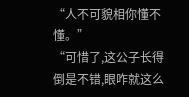“人不可貌相你懂不懂。”
“可惜了,这公子长得倒是不错,眼咋就这么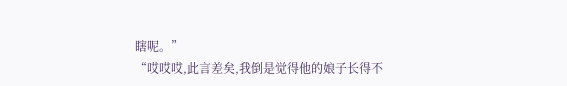瞎呢。”
“哎哎哎,此言差矣,我倒是觉得他的娘子长得不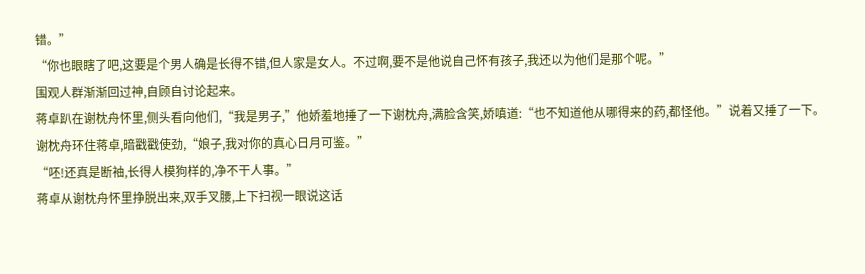错。”
“你也眼瞎了吧,这要是个男人确是长得不错,但人家是女人。不过啊,要不是他说自己怀有孩子,我还以为他们是那个呢。”
围观人群渐渐回过神,自顾自讨论起来。
蒋卓趴在谢枕舟怀里,侧头看向他们,“我是男子,”他娇羞地捶了一下谢枕舟,满脸含笑,娇嗔道:“也不知道他从哪得来的药,都怪他。”说着又捶了一下。
谢枕舟环住蒋卓,暗戳戳使劲,“娘子,我对你的真心日月可鉴。”
“呸!还真是断袖,长得人模狗样的,净不干人事。”
蒋卓从谢枕舟怀里挣脱出来,双手叉腰,上下扫视一眼说这话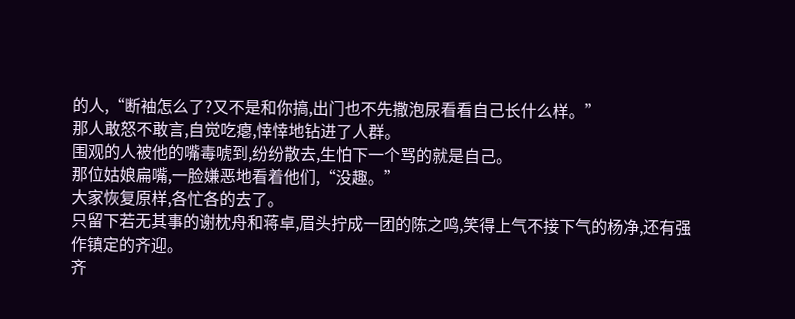的人,“断袖怎么了?又不是和你搞,出门也不先撒泡尿看看自己长什么样。”
那人敢怒不敢言,自觉吃瘪,悻悻地钻进了人群。
围观的人被他的嘴毒唬到,纷纷散去,生怕下一个骂的就是自己。
那位姑娘扁嘴,一脸嫌恶地看着他们,“没趣。”
大家恢复原样,各忙各的去了。
只留下若无其事的谢枕舟和蒋卓,眉头拧成一团的陈之鸣,笑得上气不接下气的杨净,还有强作镇定的齐迎。
齐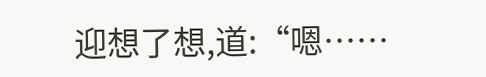迎想了想,道:“嗯……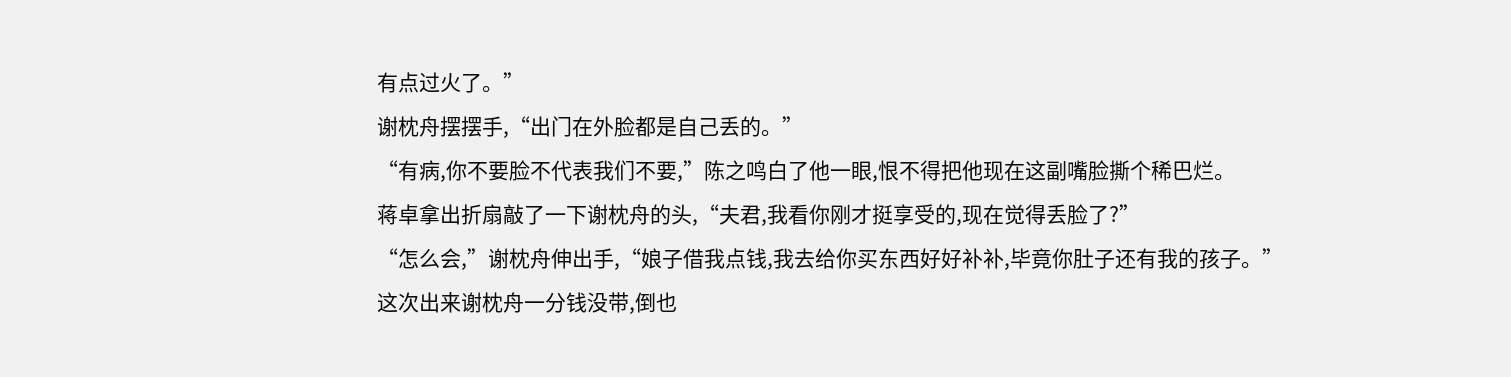有点过火了。”
谢枕舟摆摆手,“出门在外脸都是自己丢的。”
“有病,你不要脸不代表我们不要,”陈之鸣白了他一眼,恨不得把他现在这副嘴脸撕个稀巴烂。
蒋卓拿出折扇敲了一下谢枕舟的头,“夫君,我看你刚才挺享受的,现在觉得丢脸了?”
“怎么会,”谢枕舟伸出手,“娘子借我点钱,我去给你买东西好好补补,毕竟你肚子还有我的孩子。”
这次出来谢枕舟一分钱没带,倒也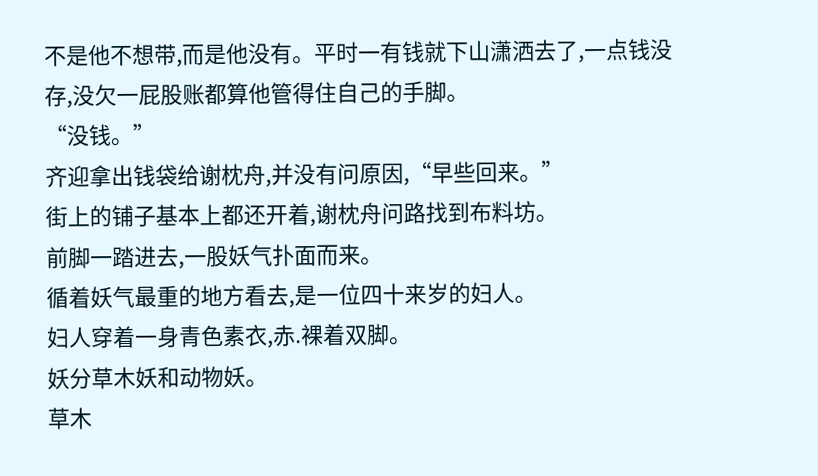不是他不想带,而是他没有。平时一有钱就下山潇洒去了,一点钱没存,没欠一屁股账都算他管得住自己的手脚。
“没钱。”
齐迎拿出钱袋给谢枕舟,并没有问原因,“早些回来。”
街上的铺子基本上都还开着,谢枕舟问路找到布料坊。
前脚一踏进去,一股妖气扑面而来。
循着妖气最重的地方看去,是一位四十来岁的妇人。
妇人穿着一身青色素衣,赤.裸着双脚。
妖分草木妖和动物妖。
草木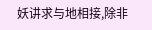妖讲求与地相接,除非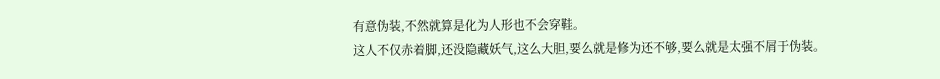有意伪装,不然就算是化为人形也不会穿鞋。
这人不仅赤着脚,还没隐藏妖气,这么大胆,要么就是修为还不够,要么就是太强不屑于伪装。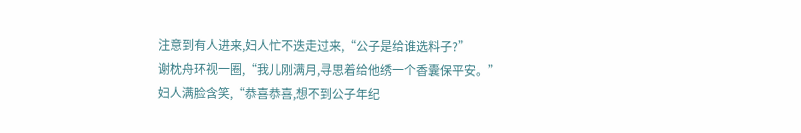注意到有人进来,妇人忙不迭走过来,“公子是给谁选料子?”
谢枕舟环视一圈,“我儿刚满月,寻思着给他绣一个香囊保平安。”
妇人满脸含笑,“恭喜恭喜,想不到公子年纪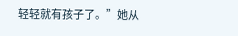轻轻就有孩子了。”她从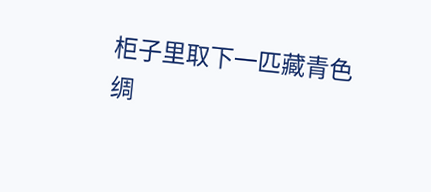柜子里取下一匹藏青色绸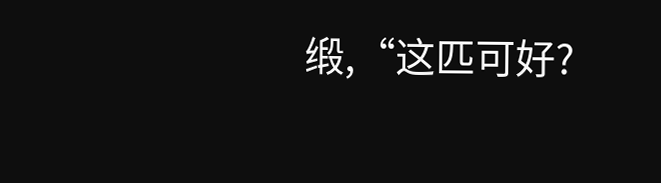缎,“这匹可好?